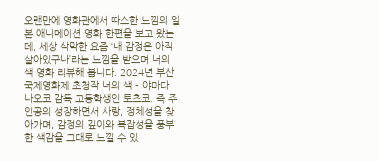오랜만에 영화관에서 따스한 느낌의 일본 애니메이션 영화 한편을 보고 왔는데, 세상 삭막한 요즘 ‘내 감정은 아직 살아있구나’라는 느낌을 받으며 너의 색 영화 리뷰해 봅니다. 2024년 부산국제영화제 초청작 너의 색 - 야마다 나오코 감독 고등학생인 토츠코. 즉 주인공의 성장하면서 사랑, 정체성을 찾아가며, 감정의 깊이와 복잡성을 풍부한 색감을 그대로 느낄 수 있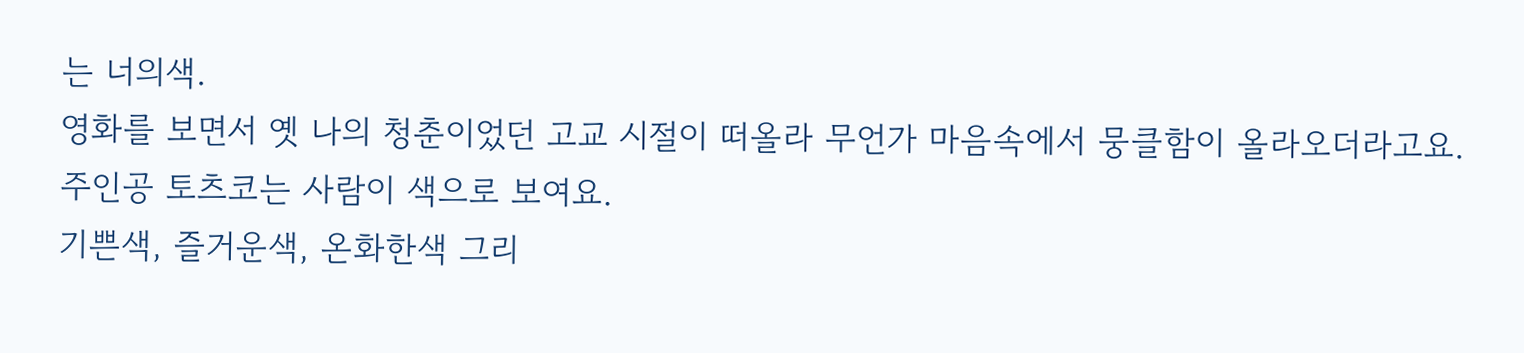는 너의색.
영화를 보면서 옛 나의 청춘이었던 고교 시절이 떠올라 무언가 마음속에서 뭉클함이 올라오더라고요. 주인공 토츠코는 사람이 색으로 보여요.
기쁜색, 즐거운색, 온화한색 그리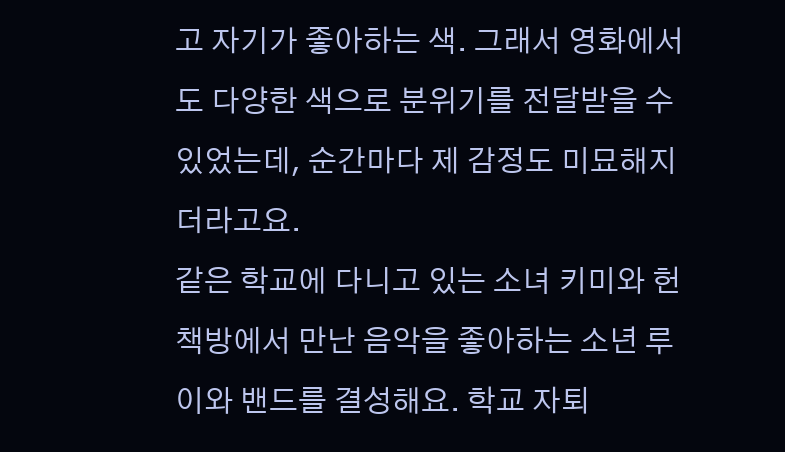고 자기가 좋아하는 색. 그래서 영화에서도 다양한 색으로 분위기를 전달받을 수 있었는데, 순간마다 제 감정도 미묘해지더라고요.
같은 학교에 다니고 있는 소녀 키미와 헌책방에서 만난 음악을 좋아하는 소년 루이와 밴드를 결성해요. 학교 자퇴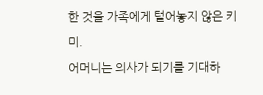한 것을 가족에게 털어놓지 않은 키미.
어머니는 의사가 되기를 기대하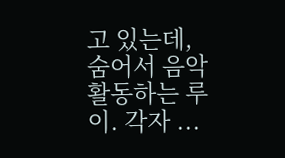고 있는데, 숨어서 음악 활동하는 루이. 각자 ...